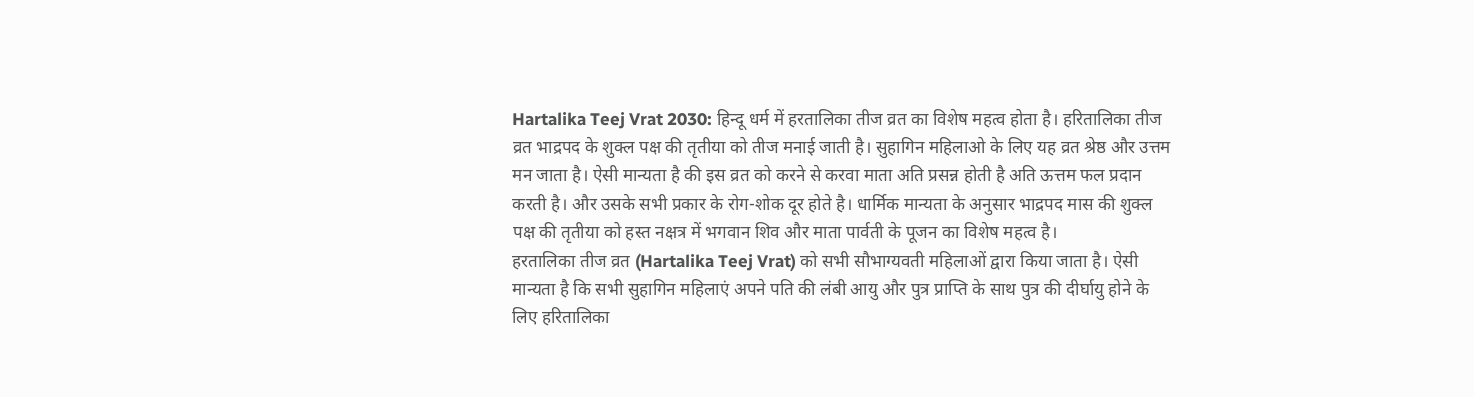Hartalika Teej Vrat 2030: हिन्दू धर्म में हरतालिका तीज व्रत का विशेष महत्व होता है। हरितालिका तीज व्रत भाद्रपद के शुक्ल पक्ष की तृतीया को तीज मनाई जाती है। सुहागिन महिलाओ के लिए यह व्रत श्रेष्ठ और उत्तम मन जाता है। ऐसी मान्यता है की इस व्रत को करने से करवा माता अति प्रसन्न होती है अति ऊत्तम फल प्रदान करती है। और उसके सभी प्रकार के रोग-शोक दूर होते है। धार्मिक मान्यता के अनुसार भाद्रपद मास की शुक्ल पक्ष की तृतीया को हस्त नक्षत्र में भगवान शिव और माता पार्वती के पूजन का विशेष महत्व है।
हरतालिका तीज व्रत (Hartalika Teej Vrat) को सभी सौभाग्यवती महिलाओं द्वारा किया जाता है। ऐसी मान्यता है कि सभी सुहागिन महिलाएं अपने पति की लंबी आयु और पुत्र प्राप्ति के साथ पुत्र की दीर्घायु होने के लिए हरितालिका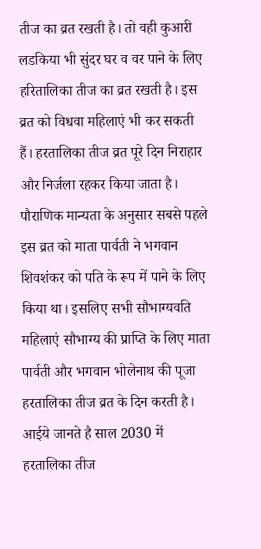तीज का व्रत रखती है। तो वही कुआरी लडकिया भी सुंदर घर व वर पाने के लिए हरितालिका तीज का व्रत रखती है। इस व्रत को विधवा महिलाएं भी कर सकती हैं। हरतालिका तीज व्रत पूरे दिन निराहार और निर्जला रहकर किया जाता है।
पौराणिक मान्यता के अनुसार सबसे पहले इस व्रत को माता पार्वती ने भगवान शिवशंकर को पति के रूप में पाने के लिए किया था। इसलिए सभी सौभाग्यवति महिलाएं सौभाग्य की प्राप्ति के लिए माता पार्वती और भगवान भोलेनाथ की पूजा हरतालिका तीज व्रत के दिन करती है। आईये जानते है साल 2030 में हरतालिका तीज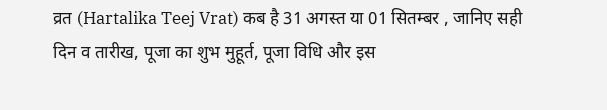व्रत (Hartalika Teej Vrat) कब है 31 अगस्त या 01 सितम्बर , जानिए सही दिन व तारीख, पूजा का शुभ मुहूर्त, पूजा विधि और इस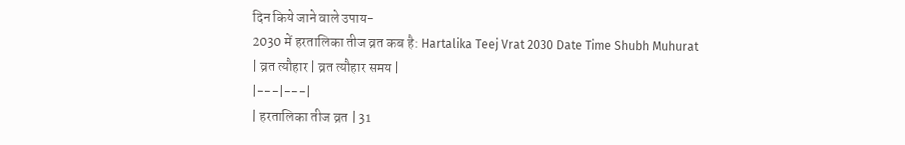दिन किये जाने वाले उपाय-
2030 में हरतालिका तीज व्रत कब है: Hartalika Teej Vrat 2030 Date Time Shubh Muhurat
| व्रत त्यौहार | व्रत त्यौहार समय |
|---|---|
| हरतालिका तीज व्रत | 31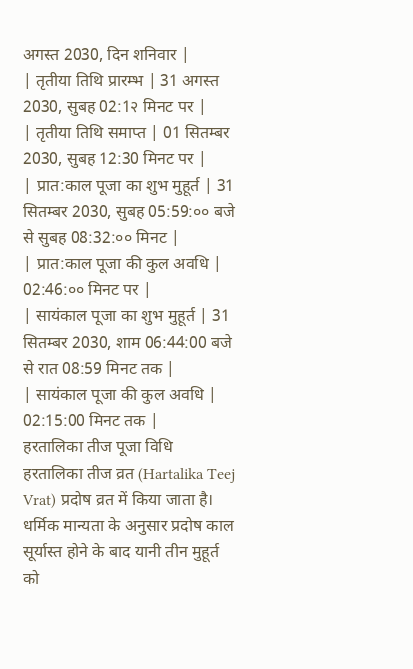अगस्त 2030, दिन शनिवार |
| तृतीया तिथि प्रारम्भ | 31 अगस्त 2030, सुबह 02:1२ मिनट पर |
| तृतीया तिथि समाप्त | 01 सितम्बर 2030, सुबह 12:30 मिनट पर |
| प्रात:काल पूजा का शुभ मुहूर्त | 31 सितम्बर 2030, सुबह 05:59:०० बजे से सुबह 08:32:०० मिनट |
| प्रात:काल पूजा की कुल अवधि | 02:46:०० मिनट पर |
| सायंकाल पूजा का शुभ मुहूर्त | 31 सितम्बर 2030, शाम 06:44:00 बजे से रात 08:59 मिनट तक |
| सायंकाल पूजा की कुल अवधि | 02:15:00 मिनट तक |
हरतालिका तीज पूजा विधि
हरतालिका तीज व्रत (Hartalika Teej Vrat) प्रदोष व्रत में किया जाता है। धर्मिक मान्यता के अनुसार प्रदोष काल सूर्यास्त होने के बाद यानी तीन मुहूर्त को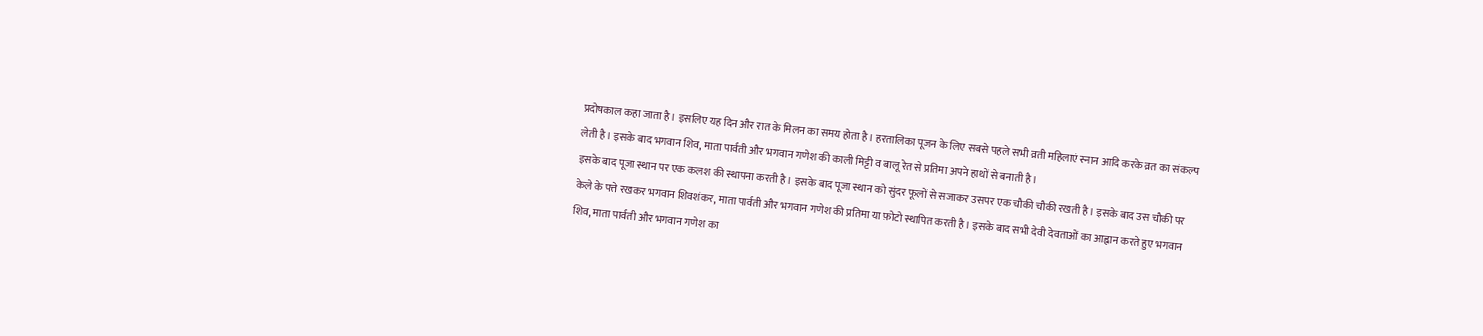प्रदोषकाल कहा जाता है। इसलिए यह दिन और रात के मिलन का समय होता है। हरतालिका पूजन के लिए सबसे पहले सभी व्रती महिलाएं स्नान आदि करके व्रत का संकल्प लेती है। इसके बाद भगवान शिव, माता पार्वती और भगवान गणेश की काली मिट्टी व बालू रेत से प्रतिमा अपने हाथों से बनाती है।
इसके बाद पूजा स्थान पर एक कलश की स्थापना करती है। इसके बाद पूजा स्थान को सुंदर फूलों से सजाकर उसपर एक चौकी चौकी रखती है। इसके बाद उस चौकी पर केले के पत्ते रखकर भगवान शिवशंकर, माता पार्वती और भगवान गणेश की प्रतिमा या फ़ोटो स्थापित करती है। इसके बाद सभी देवी देवताओं का आह्वान करते हुए भगवान शिव, माता पार्वती और भगवान गणेश का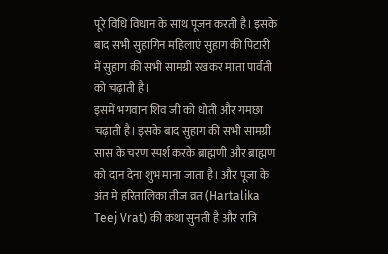पूरे विधि विधान के साथ पूजन करती है। इसके बाद सभी सुहागिन महिलाएं सुहाग की पिटारी में सुहाग की सभी सामग्री रखकर माता पार्वती को चढ़ाती है।
इसमें भगवान शिव जी को धोती और गमछा चढ़ाती है। इसके बाद सुहाग की सभी सामग्री सास के चरण स्पर्श करके ब्राह्मणी और ब्राह्मण को दान देना शुभ माना जाता है। और पूजा के अंत मे हरितालिका तीज व्रत (Hartalika Teej Vrat) की कथा सुनती है और रात्रि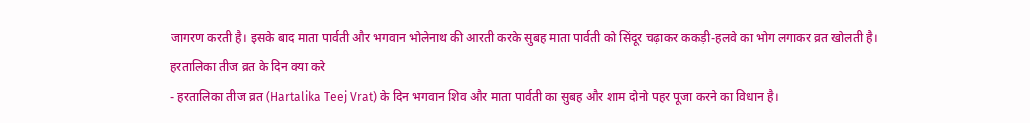जागरण करती है। इसके बाद माता पार्वती और भगवान भोलेनाथ की आरती करके सुबह माता पार्वती को सिंदूर चढ़ाकर ककड़ी-हलवे का भोग लगाकर व्रत खोलती है।
हरतालिका तीज व्रत के दिन क्या करे
- हरतालिका तीज व्रत (Hartalika Teej Vrat) के दिन भगवान शिव और माता पार्वती का सुबह और शाम दोनो पहर पूजा करने का विधान है।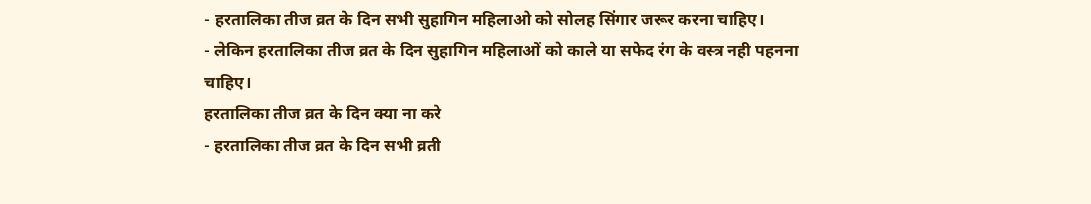- हरतालिका तीज व्रत के दिन सभी सुहागिन महिलाओ को सोलह सिंगार जरूर करना चाहिए।
- लेकिन हरतालिका तीज व्रत के दिन सुहागिन महिलाओं को काले या सफेद रंग के वस्त्र नही पहनना चाहिए।
हरतालिका तीज व्रत के दिन क्या ना करे
- हरतालिका तीज व्रत के दिन सभी व्रती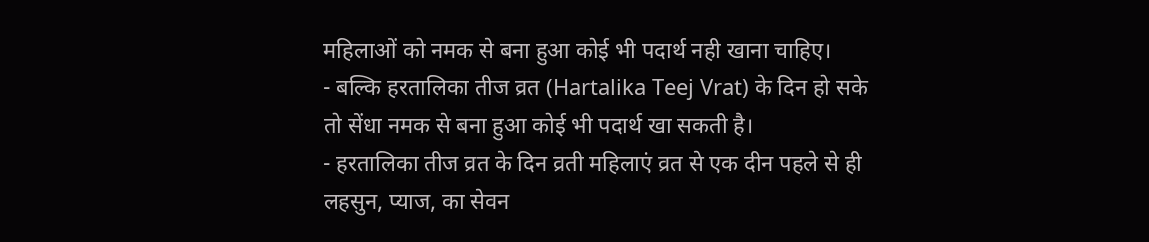महिलाओं को नमक से बना हुआ कोई भी पदार्थ नही खाना चाहिए।
- बल्कि हरतालिका तीज व्रत (Hartalika Teej Vrat) के दिन हो सके तो सेंधा नमक से बना हुआ कोई भी पदार्थ खा सकती है।
- हरतालिका तीज व्रत के दिन व्रती महिलाएं व्रत से एक दीन पहले से ही लहसुन, प्याज, का सेवन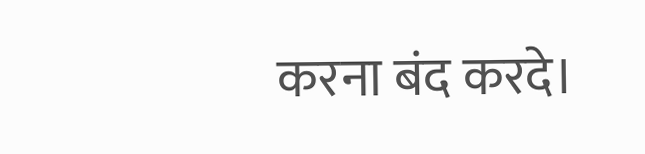करना बंद करदे।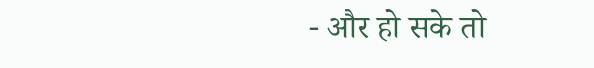- और हो सके तो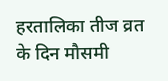हरतालिका तीज व्रत के दिन मौसमी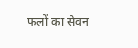फलों का सेवन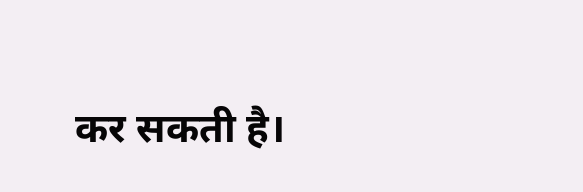कर सकती है।